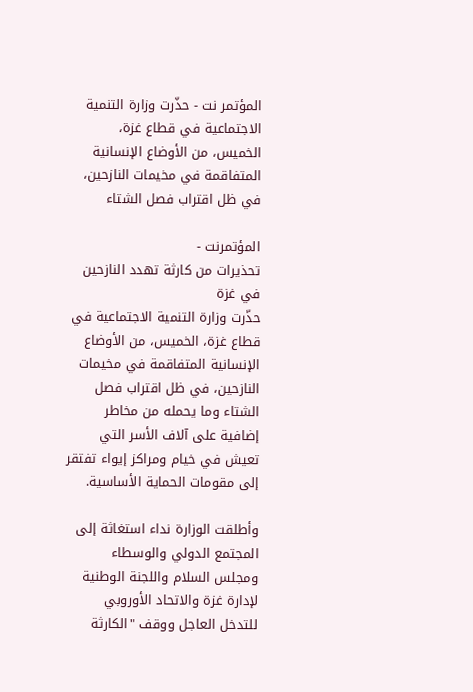المؤتمر نت - حذّرت وزارة التنمية الاجتماعية في قطاع غزة، الخميس، من الأوضاع الإنسانية المتفاقمة في مخيمات النازحين، في ظل اقتراب فصل الشتاء

المؤتمرنت -
تحذيرات من كارثة تهدد النازحين في غزة
حذّرت وزارة التنمية الاجتماعية في قطاع غزة، الخميس، من الأوضاع الإنسانية المتفاقمة في مخيمات النازحين، في ظل اقتراب فصل الشتاء وما يحمله من مخاطر إضافية على آلاف الأسر التي تعيش في خيام ومراكز إيواء تفتقر إلى مقومات الحماية الأساسية.

وأطلقت الوزارة نداء استغاثة إلى المجتمع الدولي والوسطاء ومجلس السلام واللجنة الوطنية لإدارة غزة والاتحاد الأوروبي للتدخل العاجل ووقف "الكارثة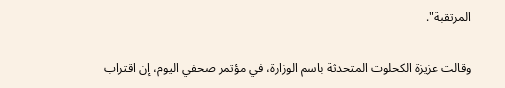المرتقبة".

وقالت عزيزة الكحلوت المتحدثة باسم الوزارة، في مؤتمر صحفي اليوم، إن اقتراب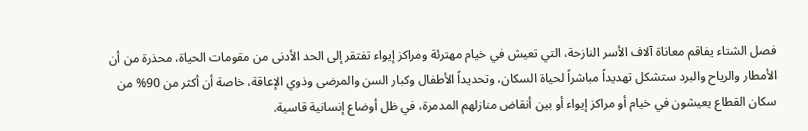فصل الشتاء يفاقم معاناة آلاف الأسر النازحة، التي تعيش في خيام مهترئة ومراكز إيواء تفتقر إلى الحد الأدنى من مقومات الحياة، محذرة من أن الأمطار والرياح والبرد ستشكل تهديداً مباشراً لحياة السكان، وتحديداً الأطفال وكبار السن والمرضى وذوي الإعاقة، خاصة أن أكثر من 90% من سكان القطاع يعيشون في خيام أو مراكز إيواء أو بين أنقاض منازلهم المدمرة، في ظل أوضاع إنسانية قاسية.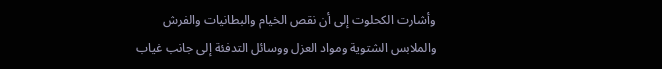وأشارت الكحلوت إلى أن نقص الخيام والبطانيات والفرش والملابس الشتوية ومواد العزل ووسائل التدفئة إلى جانب غياب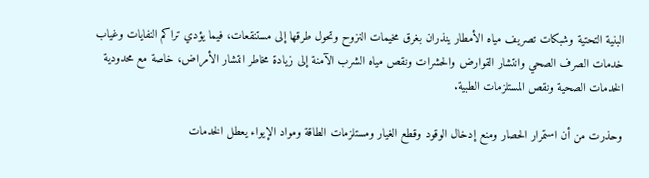البنية التحتية وشبكات تصريف مياه الأمطار ينذران بغرق مخيمات النزوح وتحول طرقها إلى مستنقعات، فيما يؤدي تراكم النفايات وغياب خدمات الصرف الصحي وانتشار القوارض والحشرات ونقص مياه الشرب الآمنة إلى زيادة مخاطر انتشار الأمراض، خاصة مع محدودية الخدمات الصحية ونقص المستلزمات الطبية.

وحذرت من أن استمرار الحصار ومنع إدخال الوقود وقطع الغيار ومستلزمات الطاقة ومواد الإيواء يعطل الخدمات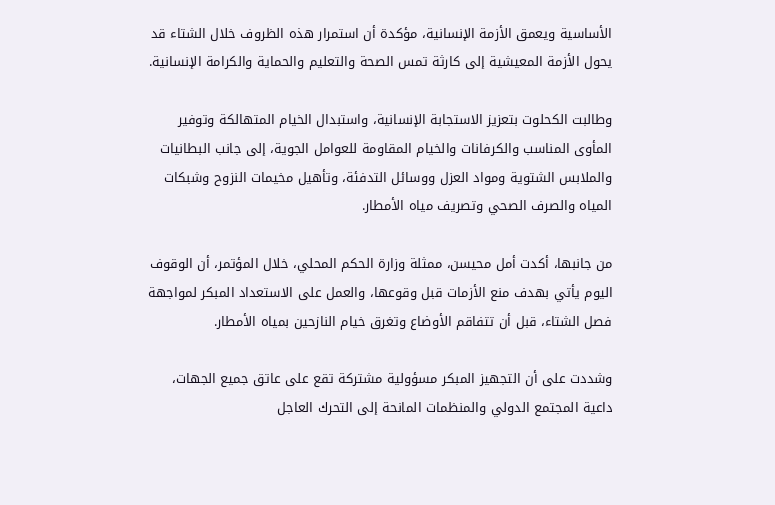الأساسية ويعمق الأزمة الإنسانية، مؤكدة أن استمرار هذه الظروف خلال الشتاء قد يحول الأزمة المعيشية إلى كارثة تمس الصحة والتعليم والحماية والكرامة الإنسانية.

وطالبت الكحلوت بتعزيز الاستجابة الإنسانية، واستبدال الخيام المتهالكة وتوفير المأوى المناسب والكرفانات والخيام المقاومة للعوامل الجوية، إلى جانب البطانيات والملابس الشتوية ومواد العزل ووسائل التدفئة، وتأهيل مخيمات النزوح وشبكات المياه والصرف الصحي وتصريف مياه الأمطار.

من جانبها، أكدت أمل محيسن، ممثلة وزارة الحكم المحلي، خلال المؤتمر، أن الوقوف اليوم يأتي بهدف منع الأزمات قبل وقوعها، والعمل على الاستعداد المبكر لمواجهة فصل الشتاء، قبل أن تتفاقم الأوضاع وتغرق خيام النازحين بمياه الأمطار.

وشددت على أن التجهيز المبكر مسؤولية مشتركة تقع على عاتق جميع الجهات، داعية المجتمع الدولي والمنظمات المانحة إلى التحرك العاجل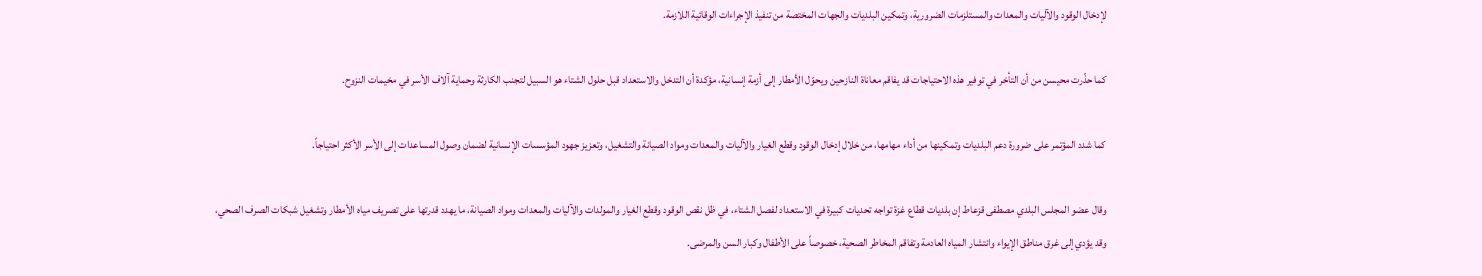لإدخال الوقود والآليات والمعدات والمستلزمات الضرورية، وتمكين البلديات والجهات المختصة من تنفيذ الإجراءات الوقائية اللازمة.

كما حذّرت محيسن من أن التأخر في توفير هذه الاحتياجات قد يفاقم معاناة النازحين ويحوّل الأمطار إلى أزمة إنسانية، مؤكدة أن التدخل والاستعداد قبل حلول الشتاء هو السبيل لتجنب الكارثة وحماية آلاف الأسر في مخيمات النزوح.

كما شدد المؤتمر على ضرورة دعم البلديات وتمكينها من أداء مهامها، من خلال إدخال الوقود وقطع الغيار والآليات والمعدات ومواد الصيانة والتشغيل، وتعزيز جهود المؤسسات الإنسانية لضمان وصول المساعدات إلى الأسر الأكثر احتياجاً.

وقال عضو المجلس البلدي مصطفى قزعاط إن بلديات قطاع غزة تواجه تحديات كبيرة في الاستعداد لفصل الشتاء، في ظل نقص الوقود وقطع الغيار والمولدات والآليات والمعدات ومواد الصيانة، ما يهدد قدرتها على تصريف مياه الأمطار وتشغيل شبكات الصرف الصحي، وقد يؤدي إلى غرق مناطق الإيواء وانتشار المياه العادمة وتفاقم المخاطر الصحية، خصوصاً على الأطفال وكبار السن والمرضى.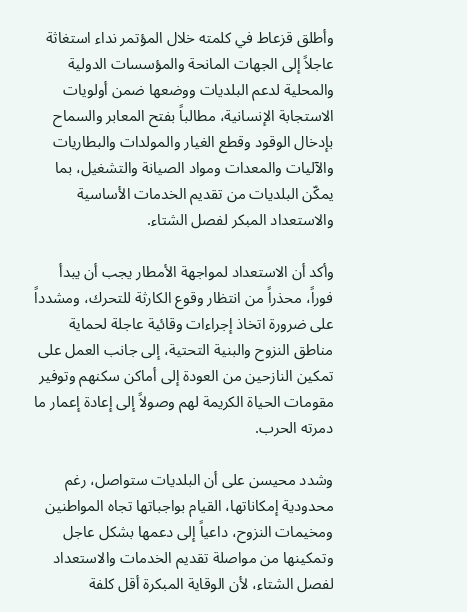وأطلق قزعاط في كلمته خلال المؤتمر نداء استغاثة عاجلاً إلى الجهات المانحة والمؤسسات الدولية والمحلية لدعم البلديات ووضعها ضمن أولويات الاستجابة الإنسانية، مطالباً بفتح المعابر والسماح بإدخال الوقود وقطع الغيار والمولدات والبطاريات والآليات والمعدات ومواد الصيانة والتشغيل، بما يمكّن البلديات من تقديم الخدمات الأساسية والاستعداد المبكر لفصل الشتاء.

وأكد أن الاستعداد لمواجهة الأمطار يجب أن يبدأ فوراً، محذراً من انتظار وقوع الكارثة للتحرك، ومشدداً على ضرورة اتخاذ إجراءات وقائية عاجلة لحماية مناطق النزوح والبنية التحتية، إلى جانب العمل على تمكين النازحين من العودة إلى أماكن سكنهم وتوفير مقومات الحياة الكريمة لهم وصولاً إلى إعادة إعمار ما دمرته الحرب.

وشدد محيسن على أن البلديات ستواصل، رغم محدودية إمكاناتها، القيام بواجباتها تجاه المواطنين ومخيمات النزوح، داعياً إلى دعمها بشكل عاجل وتمكينها من مواصلة تقديم الخدمات والاستعداد لفصل الشتاء، لأن الوقاية المبكرة أقل كلفة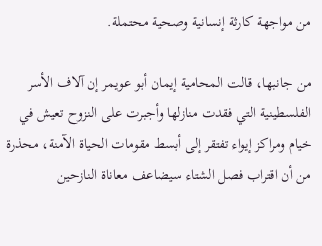من مواجهة كارثة إنسانية وصحية محتملة.

من جانبها، قالت المحامية إيمان أبو عويمر إن آلاف الأسر الفلسطينية التي فقدت منازلها وأجبرت على النزوح تعيش في خيام ومراكز إيواء تفتقر إلى أبسط مقومات الحياة الآمنة، محذرة من أن اقتراب فصل الشتاء سيضاعف معاناة النازحين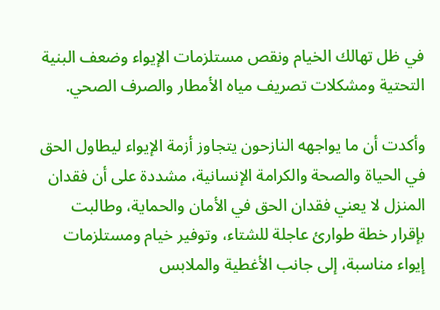في ظل تهالك الخيام ونقص مستلزمات الإيواء وضعف البنية التحتية ومشكلات تصريف مياه الأمطار والصرف الصحي.

وأكدت أن ما يواجهه النازحون يتجاوز أزمة الإيواء ليطاول الحق في الحياة والصحة والكرامة الإنسانية، مشددة على أن فقدان المنزل لا يعني فقدان الحق في الأمان والحماية، وطالبت بإقرار خطة طوارئ عاجلة للشتاء، وتوفير خيام ومستلزمات إيواء مناسبة، إلى جانب الأغطية والملابس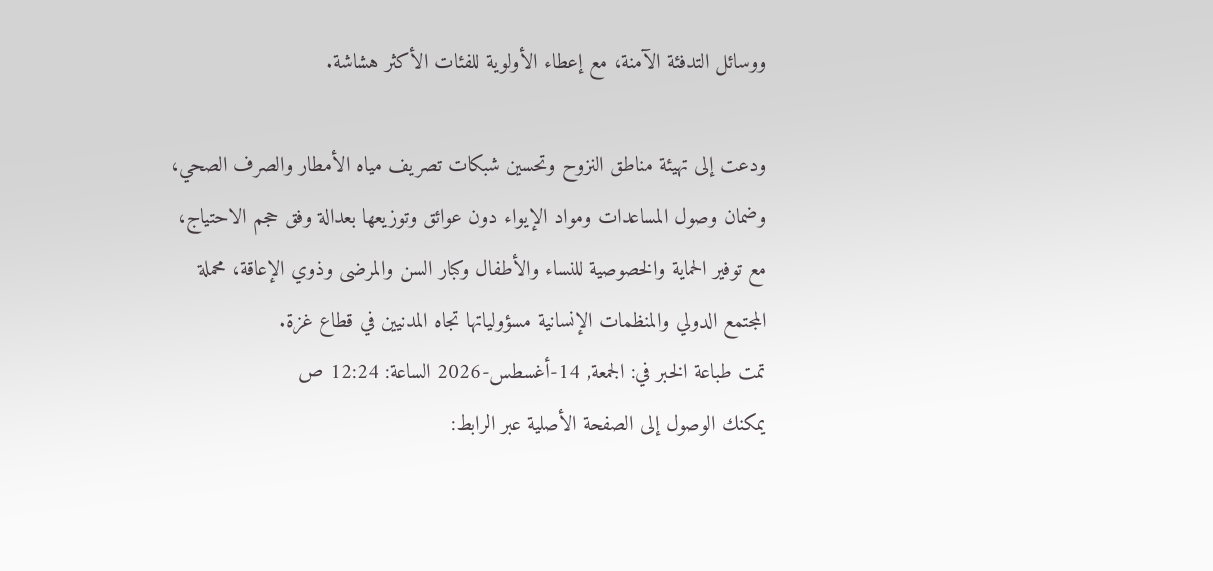ووسائل التدفئة الآمنة، مع إعطاء الأولوية للفئات الأكثر هشاشة.

ودعت إلى تهيئة مناطق النزوح وتحسين شبكات تصريف مياه الأمطار والصرف الصحي، وضمان وصول المساعدات ومواد الإيواء دون عوائق وتوزيعها بعدالة وفق حجم الاحتياج، مع توفير الحماية والخصوصية للنساء والأطفال وكبار السن والمرضى وذوي الإعاقة، محملة المجتمع الدولي والمنظمات الإنسانية مسؤولياتها تجاه المدنيين في قطاع غزة.
تمت طباعة الخبر في: الجمعة, 14-أغسطس-2026 الساعة: 12:24 ص
يمكنك الوصول إلى الصفحة الأصلية عبر الرابط: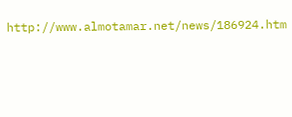http://www.almotamar.net/news/186924.htm